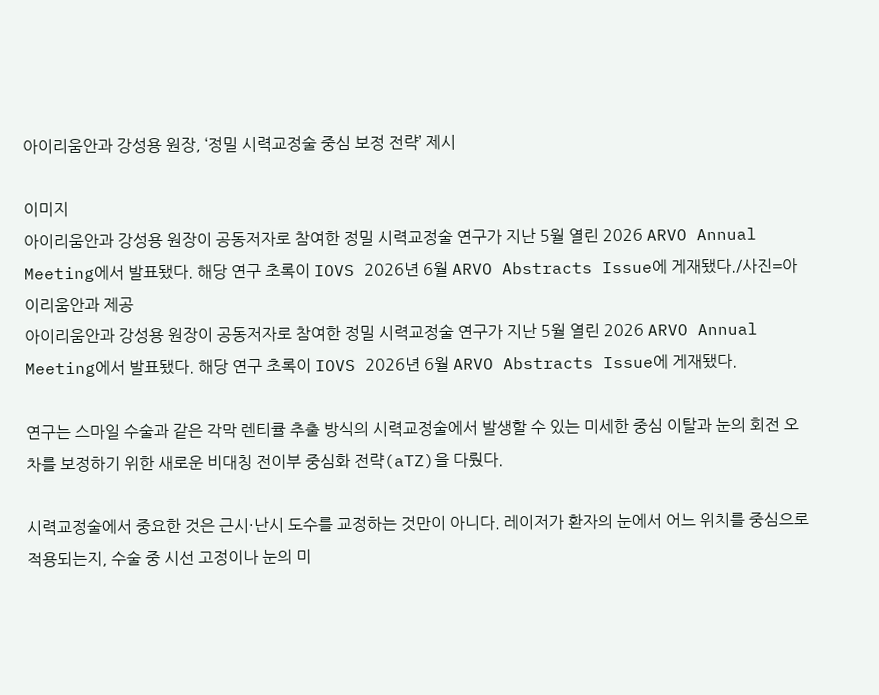아이리움안과 강성용 원장, ‘정밀 시력교정술 중심 보정 전략’ 제시

이미지
아이리움안과 강성용 원장이 공동저자로 참여한 정밀 시력교정술 연구가 지난 5월 열린 2026 ARVO Annual Meeting에서 발표됐다. 해당 연구 초록이 IOVS 2026년 6월 ARVO Abstracts Issue에 게재됐다./사진=아이리움안과 제공
아이리움안과 강성용 원장이 공동저자로 참여한 정밀 시력교정술 연구가 지난 5월 열린 2026 ARVO Annual Meeting에서 발표됐다. 해당 연구 초록이 IOVS 2026년 6월 ARVO Abstracts Issue에 게재됐다.

연구는 스마일 수술과 같은 각막 렌티큘 추출 방식의 시력교정술에서 발생할 수 있는 미세한 중심 이탈과 눈의 회전 오차를 보정하기 위한 새로운 비대칭 전이부 중심화 전략(aTZ)을 다뤘다.

시력교정술에서 중요한 것은 근시·난시 도수를 교정하는 것만이 아니다. 레이저가 환자의 눈에서 어느 위치를 중심으로 적용되는지, 수술 중 시선 고정이나 눈의 미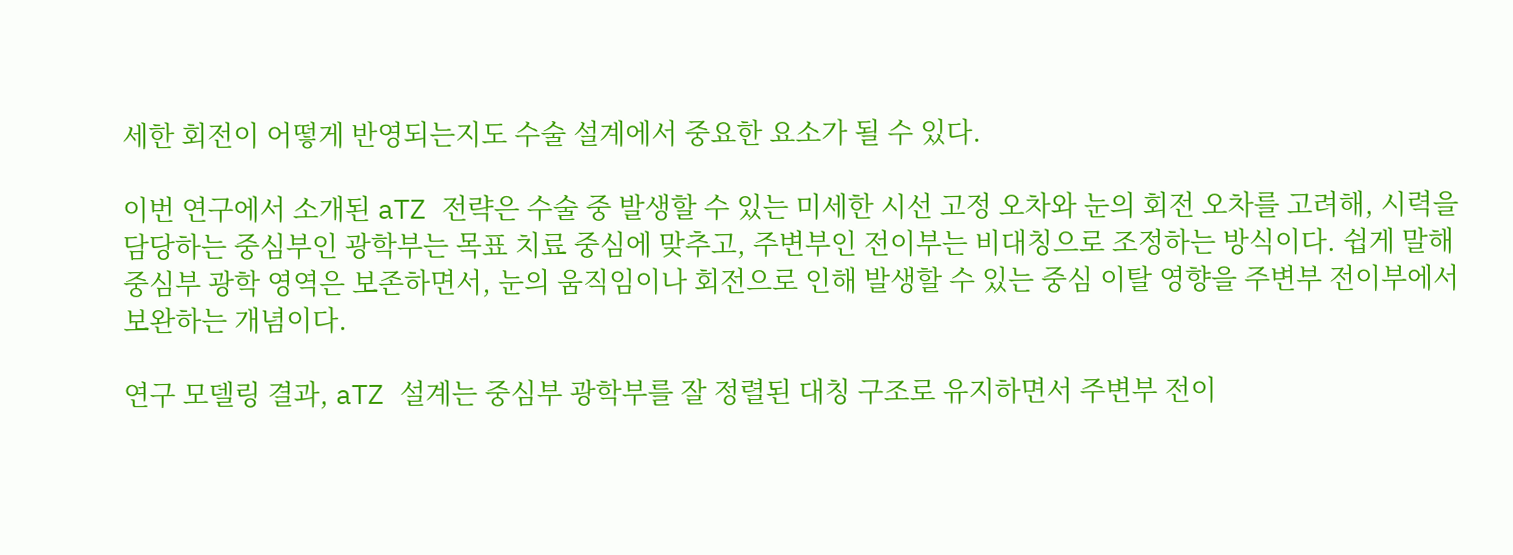세한 회전이 어떻게 반영되는지도 수술 설계에서 중요한 요소가 될 수 있다.

이번 연구에서 소개된 aTZ 전략은 수술 중 발생할 수 있는 미세한 시선 고정 오차와 눈의 회전 오차를 고려해, 시력을 담당하는 중심부인 광학부는 목표 치료 중심에 맞추고, 주변부인 전이부는 비대칭으로 조정하는 방식이다. 쉽게 말해 중심부 광학 영역은 보존하면서, 눈의 움직임이나 회전으로 인해 발생할 수 있는 중심 이탈 영향을 주변부 전이부에서 보완하는 개념이다.

연구 모델링 결과, aTZ 설계는 중심부 광학부를 잘 정렬된 대칭 구조로 유지하면서 주변부 전이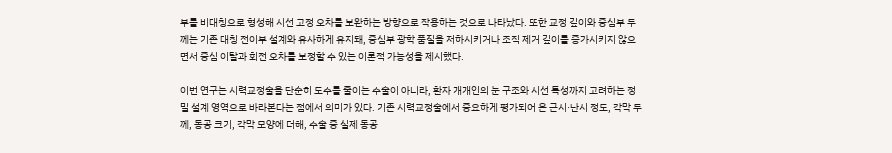부를 비대칭으로 형성해 시선 고정 오차를 보완하는 방향으로 작용하는 것으로 나타났다. 또한 교정 깊이와 중심부 두께는 기존 대칭 전이부 설계와 유사하게 유지돼, 중심부 광학 품질을 저하시키거나 조직 제거 깊이를 증가시키지 않으면서 중심 이탈과 회전 오차를 보정할 수 있는 이론적 가능성을 제시했다.

이번 연구는 시력교정술을 단순히 도수를 줄이는 수술이 아니라, 환자 개개인의 눈 구조와 시선 특성까지 고려하는 정밀 설계 영역으로 바라본다는 점에서 의미가 있다. 기존 시력교정술에서 중요하게 평가되어 온 근시·난시 정도, 각막 두께, 동공 크기, 각막 모양에 더해, 수술 중 실제 동공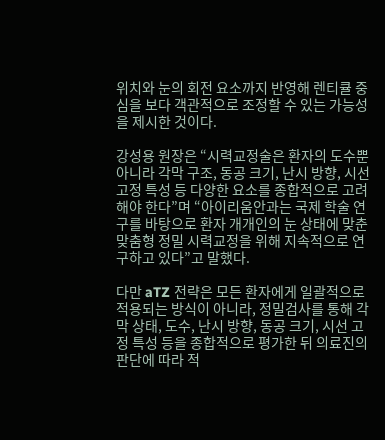위치와 눈의 회전 요소까지 반영해 렌티큘 중심을 보다 객관적으로 조정할 수 있는 가능성을 제시한 것이다.

강성용 원장은 “시력교정술은 환자의 도수뿐 아니라 각막 구조, 동공 크기, 난시 방향, 시선 고정 특성 등 다양한 요소를 종합적으로 고려해야 한다”며 “아이리움안과는 국제 학술 연구를 바탕으로 환자 개개인의 눈 상태에 맞춘 맞춤형 정밀 시력교정을 위해 지속적으로 연구하고 있다”고 말했다.

다만 aTZ 전략은 모든 환자에게 일괄적으로 적용되는 방식이 아니라, 정밀검사를 통해 각막 상태, 도수, 난시 방향, 동공 크기, 시선 고정 특성 등을 종합적으로 평가한 뒤 의료진의 판단에 따라 적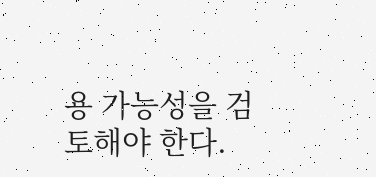용 가능성을 검토해야 한다.